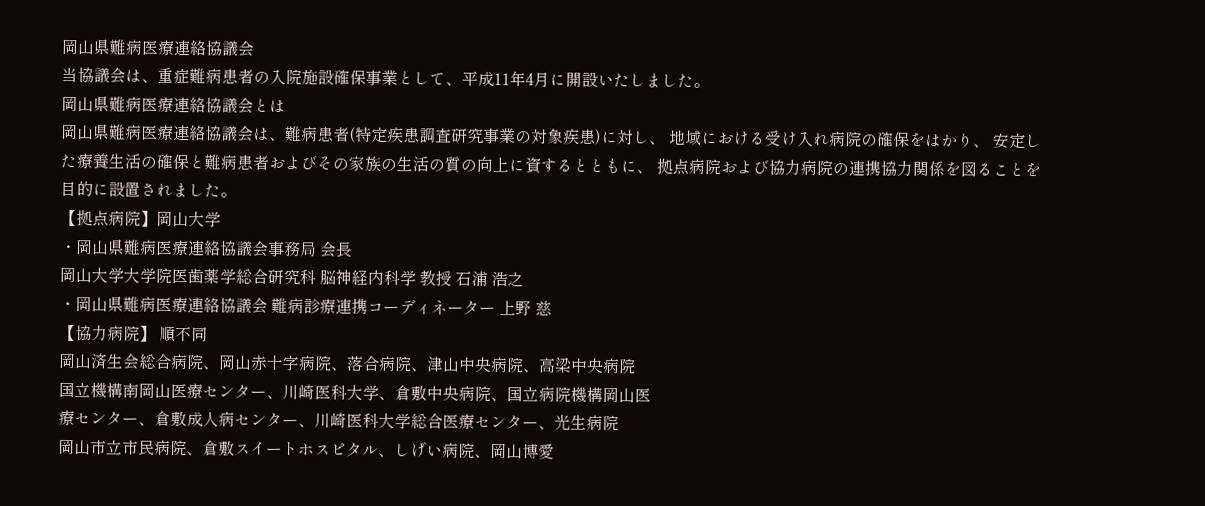岡山県難病医療連絡協議会
当協議会は、重症難病患者の入院施設確保事業として、平成11年4月に開設いたしました。
岡山県難病医療連絡協議会とは
岡山県難病医療連絡協議会は、難病患者(特定疾患調査研究事業の対象疾患)に対し、 地域における受け入れ病院の確保をはかり、 安定した療養生活の確保と難病患者およびその家族の生活の質の向上に資するとともに、 拠点病院および協力病院の連携協力関係を図ることを目的に設置されました。
【拠点病院】岡山大学
・岡山県難病医療連絡協議会事務局 会長
岡山大学大学院医歯薬学総合研究科 脳神経内科学 教授 石浦 浩之
・岡山県難病医療連絡協議会 難病診療連携コーディネーター 上野 慈
【協力病院】 順不同
岡山済生会総合病院、岡山赤十字病院、落合病院、津山中央病院、高梁中央病院
国立機構南岡山医療センター、川崎医科大学、倉敷中央病院、国立病院機構岡山医
療センター、倉敷成人病センター、川崎医科大学総合医療センター、光生病院
岡山市立市民病院、倉敷スイートホスピタル、しげい病院、岡山博愛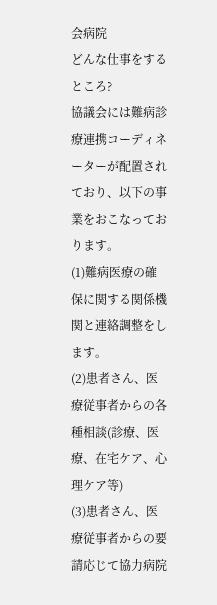会病院
どんな仕事をするところ?
協議会には難病診療連携コーディネーターが配置されており、以下の事業をおこなっております。
(1)難病医療の確保に関する関係機関と連絡調整をします。
(2)患者さん、医療従事者からの各種相談(診療、医療、在宅ケア、心理ケア等)
(3)患者さん、医療従事者からの要請応じて協力病院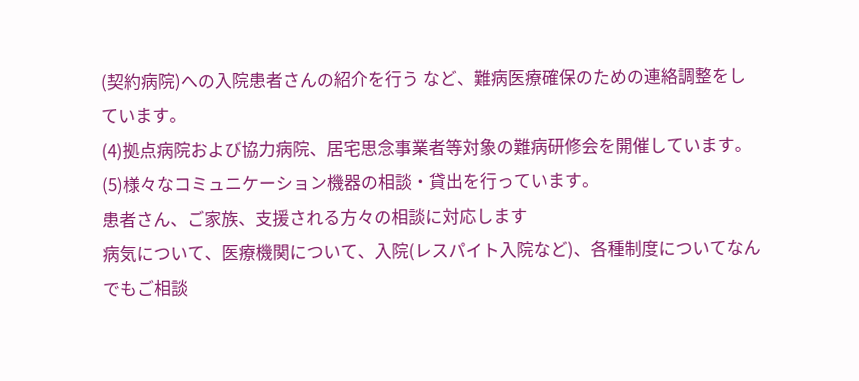(契約病院)への入院患者さんの紹介を行う など、難病医療確保のための連絡調整をしています。
(4)拠点病院および協力病院、居宅思念事業者等対象の難病研修会を開催しています。
(5)様々なコミュニケーション機器の相談・貸出を行っています。
患者さん、ご家族、支援される方々の相談に対応します
病気について、医療機関について、入院(レスパイト入院など)、各種制度についてなんでもご相談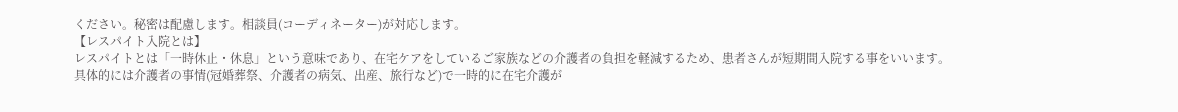ください。秘密は配慮します。相談員(コーディネーター)が対応します。
【レスパイト入院とは】
レスパイトとは「一時休止・休息」という意味であり、在宅ケアをしているご家族などの介護者の負担を軽減するため、患者さんが短期間入院する事をいいます。
具体的には介護者の事情(冠婚葬祭、介護者の病気、出産、旅行など)で一時的に在宅介護が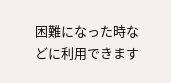困難になった時などに利用できます